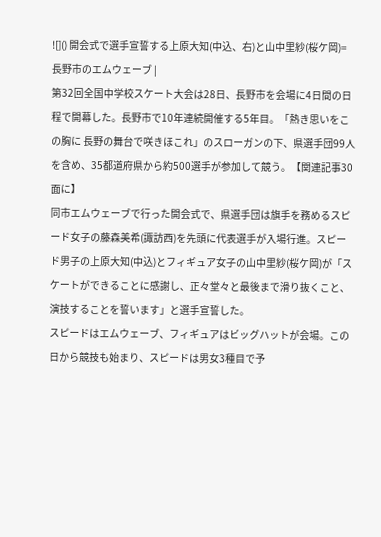![]() 開会式で選手宣誓する上原大知(中込、右)と山中里紗(桜ケ岡)=長野市のエムウェーブ |
第32回全国中学校スケート大会は28日、長野市を会場に4日間の日程で開幕した。長野市で10年連続開催する5年目。「熱き思いをこの胸に 長野の舞台で咲きほこれ」のスローガンの下、県選手団99人を含め、35都道府県から約500選手が参加して競う。【関連記事30面に】
同市エムウェーブで行った開会式で、県選手団は旗手を務めるスピード女子の藤森美希(諏訪西)を先頭に代表選手が入場行進。スピード男子の上原大知(中込)とフィギュア女子の山中里紗(桜ケ岡)が「スケートができることに感謝し、正々堂々と最後まで滑り抜くこと、演技することを誓います」と選手宣誓した。
スピードはエムウェーブ、フィギュアはビッグハットが会場。この日から競技も始まり、スピードは男女3種目で予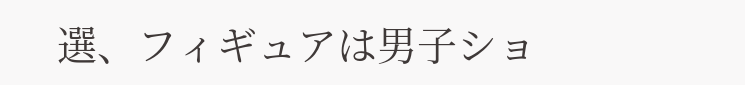選、フィギュアは男子ショ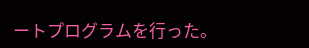ートプログラムを行った。